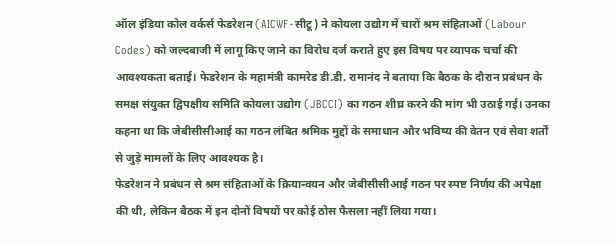ऑल इंडिया कोल वर्कर्स फेडरेशन (AICWF-सीटू) ने कोयला उद्योग में चारों श्रम संहिताओं (Labour Codes) को जल्दबाजी में लागू किए जाने का विरोध दर्ज कराते हुए इस विषय पर व्यापक चर्चा की आवश्यकता बताई। फेडरेशन के महामंत्री कामरेड डी.डी. रामानंद ने बताया कि बैठक के दौरान प्रबंधन के समक्ष संयुक्त द्विपक्षीय समिति कोयला उद्योग (JBCCI) का गठन शीघ्र करने की मांग भी उठाई गई। उनका कहना था कि जेबीसीसीआई का गठन लंबित श्रमिक मुद्दों के समाधान और भविष्य की वेतन एवं सेवा शर्तों से जुड़े मामलों के लिए आवश्यक है।
फेडरेशन ने प्रबंधन से श्रम संहिताओं के क्रियान्वयन और जेबीसीसीआई गठन पर स्पष्ट निर्णय की अपेक्षा की थी, लेकिन बैठक में इन दोनों विषयों पर कोई ठोस फैसला नहीं लिया गया।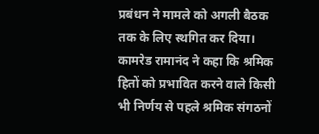प्रबंधन ने मामले को अगली बैठक तक के लिए स्थगित कर दिया।
कामरेड रामानंद ने कहा कि श्रमिक हितों को प्रभावित करने वाले किसी भी निर्णय से पहले श्रमिक संगठनों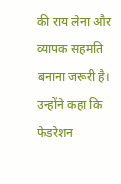की राय लेना और व्यापक सहमति बनाना जरूरी है। उन्होंने कहा कि फेडरेशन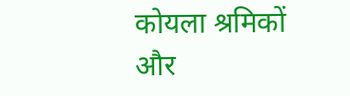कोयला श्रमिकों और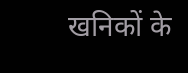खनिकों के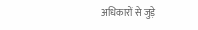अधिकारों से जुड़े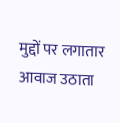मुद्दों पर लगातार आवाज उठाता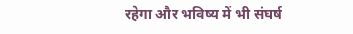रहेगा और भविष्य में भी संघर्ष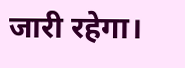जारी रहेगा।